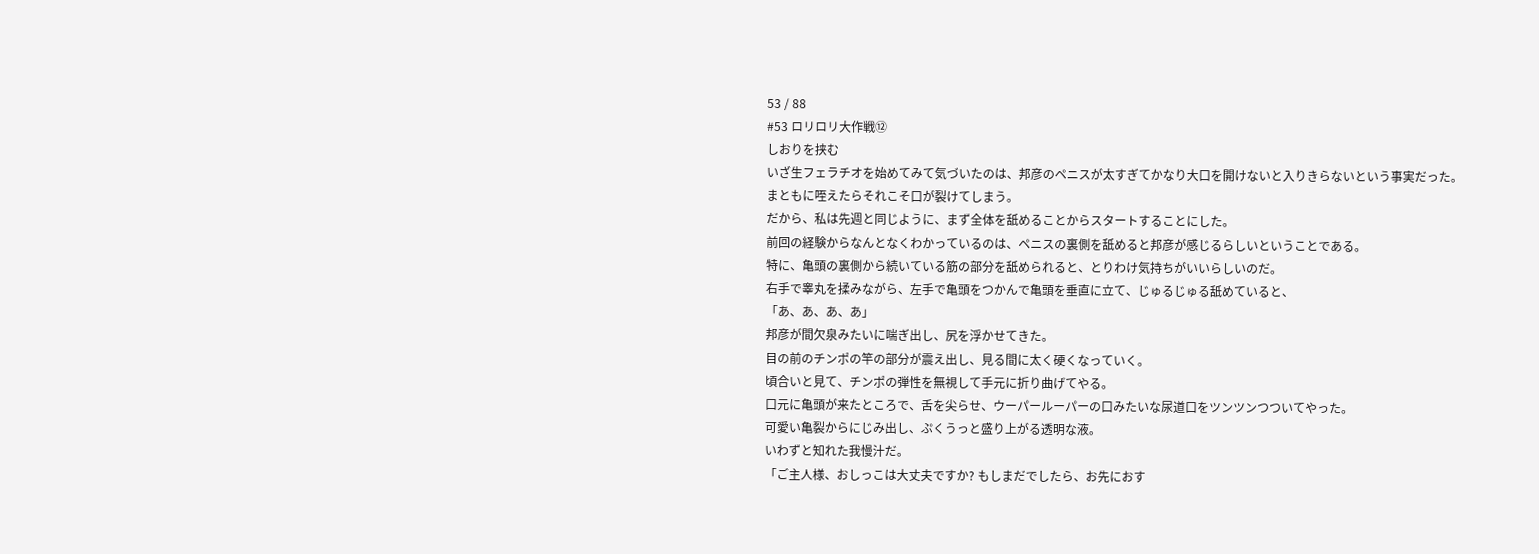53 / 88
#53 ロリロリ大作戦⑫
しおりを挟む
いざ生フェラチオを始めてみて気づいたのは、邦彦のペニスが太すぎてかなり大口を開けないと入りきらないという事実だった。
まともに咥えたらそれこそ口が裂けてしまう。
だから、私は先週と同じように、まず全体を舐めることからスタートすることにした。
前回の経験からなんとなくわかっているのは、ペニスの裏側を舐めると邦彦が感じるらしいということである。
特に、亀頭の裏側から続いている筋の部分を舐められると、とりわけ気持ちがいいらしいのだ。
右手で睾丸を揉みながら、左手で亀頭をつかんで亀頭を垂直に立て、じゅるじゅる舐めていると、
「あ、あ、あ、あ」
邦彦が間欠泉みたいに喘ぎ出し、尻を浮かせてきた。
目の前のチンポの竿の部分が震え出し、見る間に太く硬くなっていく。
頃合いと見て、チンポの弾性を無視して手元に折り曲げてやる。
口元に亀頭が来たところで、舌を尖らせ、ウーパールーパーの口みたいな尿道口をツンツンつついてやった。
可愛い亀裂からにじみ出し、ぷくうっと盛り上がる透明な液。
いわずと知れた我慢汁だ。
「ご主人様、おしっこは大丈夫ですか? もしまだでしたら、お先におす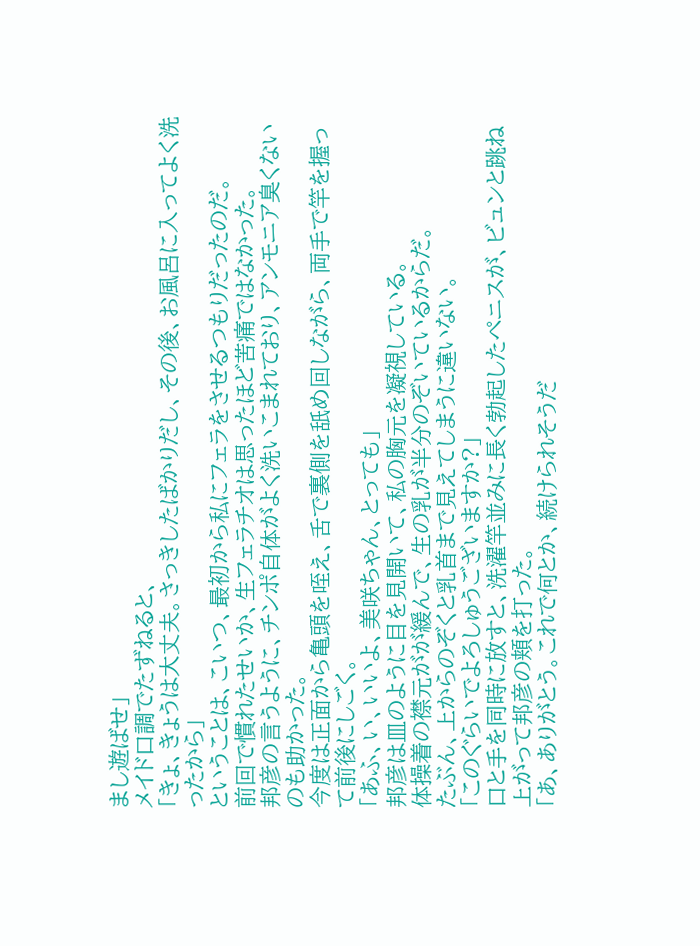まし遊ばせ」
メイド口調でたずねると、
「きょ、きょうは大丈夫。さっきしたばかりだし、その後、お風呂に入ってよく洗ったから」
ということは、こいつ、最初から私にフェラをさせるつもりだったのだ。
前回で慣れたせいか、生フェラチオは思ったほど苦痛ではなかった。
邦彦の言うように、チンポ自体がよく洗いこまれており、アンモニア臭くないのも助かった。
今度は正面から亀頭を咥え、舌で裏側を舐め回しながら、両手で竿を握って前後にしごく。
「あふ、い、いいよ、美咲ちゃん、とっても」
邦彦は皿のように目を見開いて、私の胸元を凝視している。
体操着の襟元がが緩んで、生の乳が半分のぞいているからだ。
たぶん、上からのぞくと乳首まで見えてしまうに違いない。
「このぐらいでよろしゅうございますか?」
口と手を同時に放すと、洗濯竿並みに長く勃起したペニスが、ビュンと跳ね上がって邦彦の頬を打った。
「あ、ありがとう。これで何とか、続けられそうだ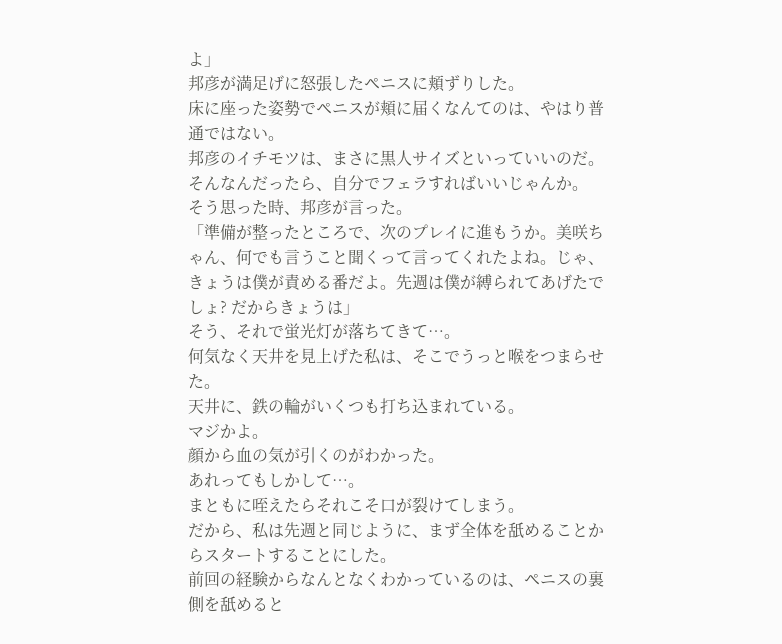よ」
邦彦が満足げに怒張したペニスに頬ずりした。
床に座った姿勢でペニスが頬に届くなんてのは、やはり普通ではない。
邦彦のイチモツは、まさに黒人サイズといっていいのだ。
そんなんだったら、自分でフェラすればいいじゃんか。
そう思った時、邦彦が言った。
「準備が整ったところで、次のプレイに進もうか。美咲ちゃん、何でも言うこと聞くって言ってくれたよね。じゃ、きょうは僕が責める番だよ。先週は僕が縛られてあげたでしょ? だからきょうは」
そう、それで蛍光灯が落ちてきて…。
何気なく天井を見上げた私は、そこでうっと喉をつまらせた。
天井に、鉄の輪がいくつも打ち込まれている。
マジかよ。
顔から血の気が引くのがわかった。
あれってもしかして…。
まともに咥えたらそれこそ口が裂けてしまう。
だから、私は先週と同じように、まず全体を舐めることからスタートすることにした。
前回の経験からなんとなくわかっているのは、ペニスの裏側を舐めると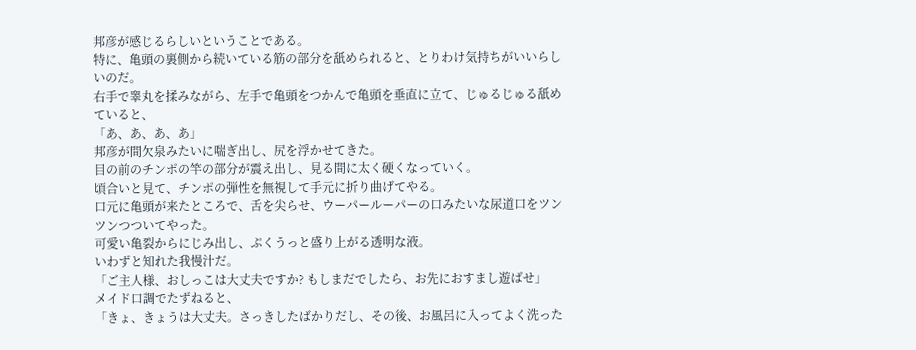邦彦が感じるらしいということである。
特に、亀頭の裏側から続いている筋の部分を舐められると、とりわけ気持ちがいいらしいのだ。
右手で睾丸を揉みながら、左手で亀頭をつかんで亀頭を垂直に立て、じゅるじゅる舐めていると、
「あ、あ、あ、あ」
邦彦が間欠泉みたいに喘ぎ出し、尻を浮かせてきた。
目の前のチンポの竿の部分が震え出し、見る間に太く硬くなっていく。
頃合いと見て、チンポの弾性を無視して手元に折り曲げてやる。
口元に亀頭が来たところで、舌を尖らせ、ウーパールーパーの口みたいな尿道口をツンツンつついてやった。
可愛い亀裂からにじみ出し、ぷくうっと盛り上がる透明な液。
いわずと知れた我慢汁だ。
「ご主人様、おしっこは大丈夫ですか? もしまだでしたら、お先におすまし遊ばせ」
メイド口調でたずねると、
「きょ、きょうは大丈夫。さっきしたばかりだし、その後、お風呂に入ってよく洗った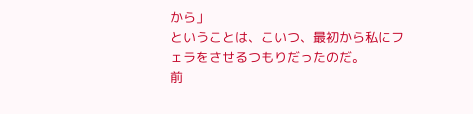から」
ということは、こいつ、最初から私にフェラをさせるつもりだったのだ。
前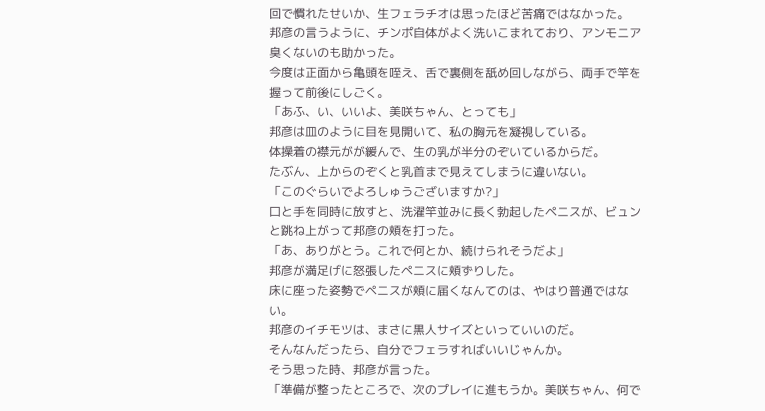回で慣れたせいか、生フェラチオは思ったほど苦痛ではなかった。
邦彦の言うように、チンポ自体がよく洗いこまれており、アンモニア臭くないのも助かった。
今度は正面から亀頭を咥え、舌で裏側を舐め回しながら、両手で竿を握って前後にしごく。
「あふ、い、いいよ、美咲ちゃん、とっても」
邦彦は皿のように目を見開いて、私の胸元を凝視している。
体操着の襟元がが緩んで、生の乳が半分のぞいているからだ。
たぶん、上からのぞくと乳首まで見えてしまうに違いない。
「このぐらいでよろしゅうございますか?」
口と手を同時に放すと、洗濯竿並みに長く勃起したペニスが、ビュンと跳ね上がって邦彦の頬を打った。
「あ、ありがとう。これで何とか、続けられそうだよ」
邦彦が満足げに怒張したペニスに頬ずりした。
床に座った姿勢でペニスが頬に届くなんてのは、やはり普通ではない。
邦彦のイチモツは、まさに黒人サイズといっていいのだ。
そんなんだったら、自分でフェラすればいいじゃんか。
そう思った時、邦彦が言った。
「準備が整ったところで、次のプレイに進もうか。美咲ちゃん、何で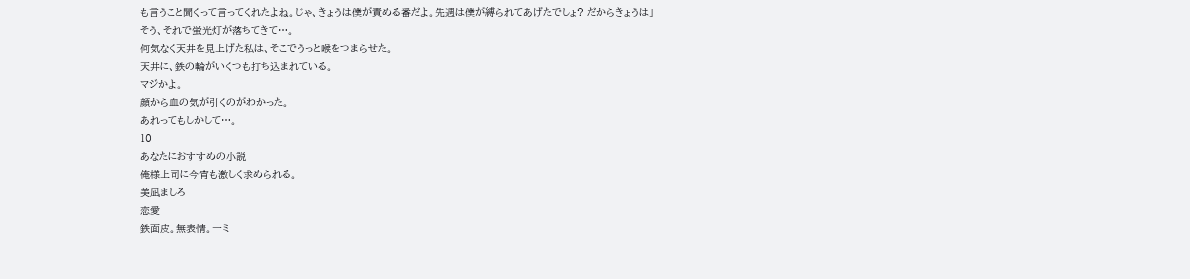も言うこと聞くって言ってくれたよね。じゃ、きょうは僕が責める番だよ。先週は僕が縛られてあげたでしょ? だからきょうは」
そう、それで蛍光灯が落ちてきて…。
何気なく天井を見上げた私は、そこでうっと喉をつまらせた。
天井に、鉄の輪がいくつも打ち込まれている。
マジかよ。
顔から血の気が引くのがわかった。
あれってもしかして…。
10
あなたにおすすめの小説
俺様上司に今宵も激しく求められる。
美凪ましろ
恋愛
鉄面皮。無表情。一ミ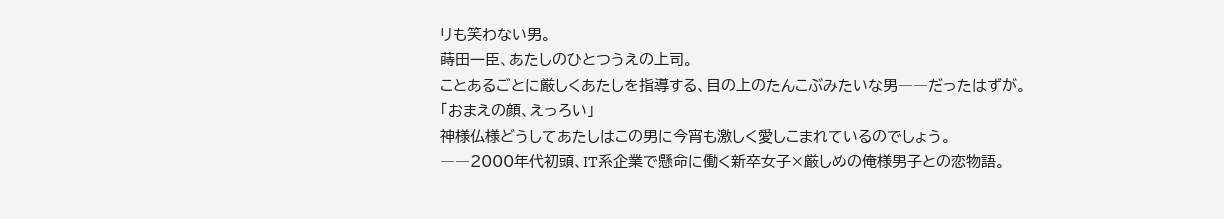リも笑わない男。
蒔田一臣、あたしのひとつうえの上司。
ことあるごとに厳しくあたしを指導する、目の上のたんこぶみたいな男――だったはずが。
「おまえの顔、えっろい」
神様仏様どうしてあたしはこの男に今宵も激しく愛しこまれているのでしょう。
――2000年代初頭、IT系企業で懸命に働く新卒女子×厳しめの俺様男子との恋物語。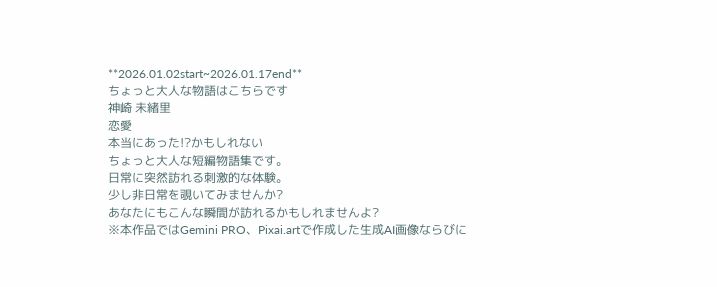**2026.01.02start~2026.01.17end**
ちょっと大人な物語はこちらです
神崎 未緒里
恋愛
本当にあった!?かもしれない
ちょっと大人な短編物語集です。
日常に突然訪れる刺激的な体験。
少し非日常を覗いてみませんか?
あなたにもこんな瞬間が訪れるかもしれませんよ?
※本作品ではGemini PRO、Pixai.artで作成した生成AI画像ならびに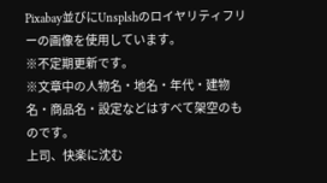Pixabay並びにUnsplshのロイヤリティフリーの画像を使用しています。
※不定期更新です。
※文章中の人物名・地名・年代・建物名・商品名・設定などはすべて架空のものです。
上司、快楽に沈む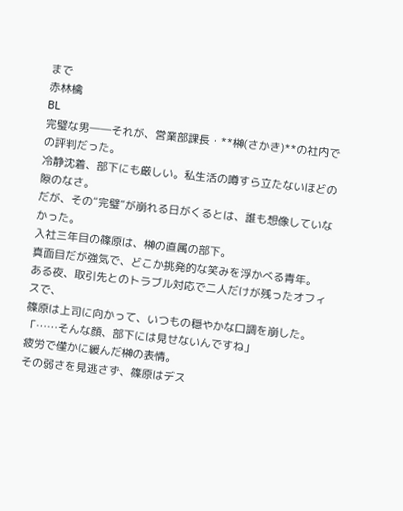まで
赤林檎
BL
完璧な男――それが、営業部課長・**榊(さかき)**の社内での評判だった。
冷静沈着、部下にも厳しい。私生活の噂すら立たないほどの隙のなさ。
だが、その“完璧”が崩れる日がくるとは、誰も想像していなかった。
入社三年目の篠原は、榊の直属の部下。
真面目だが強気で、どこか挑発的な笑みを浮かべる青年。
ある夜、取引先とのトラブル対応で二人だけが残ったオフィスで、
篠原は上司に向かって、いつもの穏やかな口調を崩した。「……そんな顔、部下には見せないんですね」
疲労で僅かに緩んだ榊の表情。
その弱さを見逃さず、篠原はデス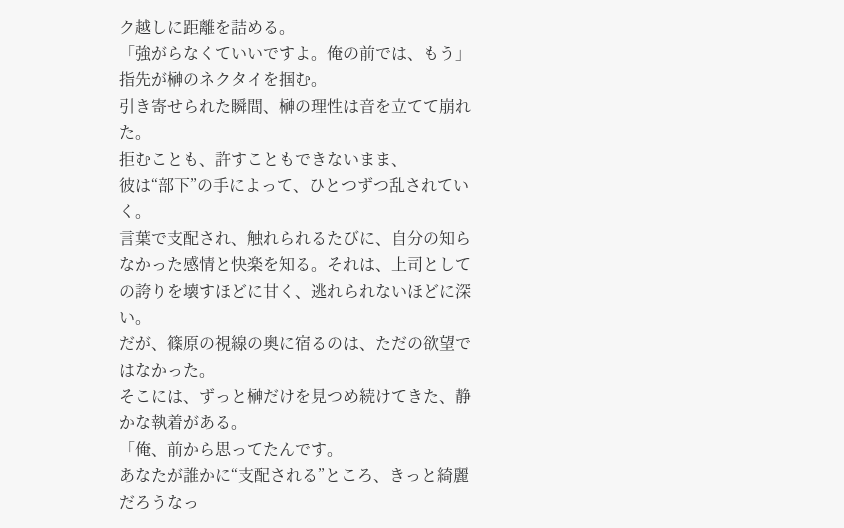ク越しに距離を詰める。
「強がらなくていいですよ。俺の前では、もう」
指先が榊のネクタイを掴む。
引き寄せられた瞬間、榊の理性は音を立てて崩れた。
拒むことも、許すこともできないまま、
彼は“部下”の手によって、ひとつずつ乱されていく。
言葉で支配され、触れられるたびに、自分の知らなかった感情と快楽を知る。それは、上司としての誇りを壊すほどに甘く、逃れられないほどに深い。
だが、篠原の視線の奥に宿るのは、ただの欲望ではなかった。
そこには、ずっと榊だけを見つめ続けてきた、静かな執着がある。
「俺、前から思ってたんです。
あなたが誰かに“支配される”ところ、きっと綺麗だろうなっ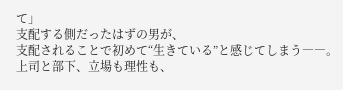て」
支配する側だったはずの男が、
支配されることで初めて“生きている”と感じてしまう――。
上司と部下、立場も理性も、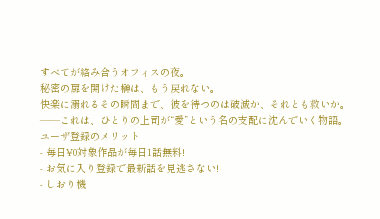すべてが絡み合うオフィスの夜。
秘密の扉を開けた榊は、もう戻れない。
快楽に溺れるその瞬間まで、彼を待つのは破滅か、それとも救いか。
――これは、ひとりの上司が“愛”という名の支配に沈んでいく物語。
ユーザ登録のメリット
- 毎日¥0対象作品が毎日1話無料!
- お気に入り登録で最新話を見逃さない!
- しおり機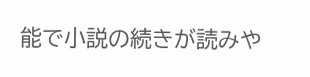能で小説の続きが読みや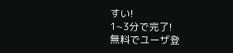すい!
1~3分で完了!
無料でユーザ登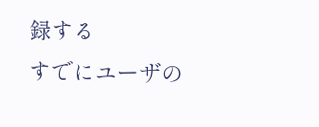録する
すでにユーザの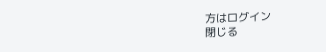方はログイン
閉じる